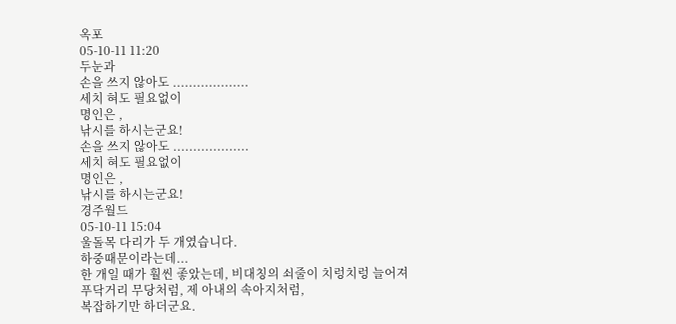옥포
05-10-11 11:20
두눈과
손을 쓰지 않아도 ...................
세치 혀도 필요없이
명인은 ,
낚시를 하시는군요!
손을 쓰지 않아도 ...................
세치 혀도 필요없이
명인은 ,
낚시를 하시는군요!
경주월드
05-10-11 15:04
울돌목 다리가 두 개였습니다.
하중때문이라는데...
한 개일 때가 훨씬 좋았는데, 비대칭의 쇠줄이 치렁치렁 늘어져
푸닥거리 무당처럼, 제 아내의 속아지처럼,
복잡하기만 하더군요.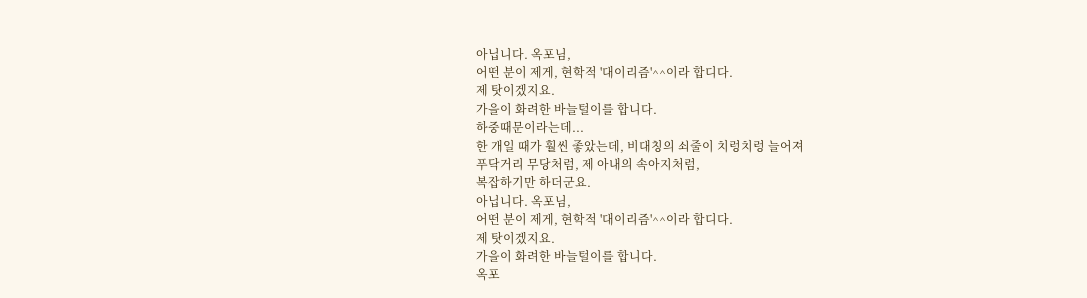아닙니다. 옥포님,
어떤 분이 제게, 현학적 '대이리즘'^^이라 합디다.
제 탓이겠지요.
가을이 화려한 바늘털이를 합니다.
하중때문이라는데...
한 개일 때가 훨씬 좋았는데, 비대칭의 쇠줄이 치렁치렁 늘어져
푸닥거리 무당처럼, 제 아내의 속아지처럼,
복잡하기만 하더군요.
아닙니다. 옥포님,
어떤 분이 제게, 현학적 '대이리즘'^^이라 합디다.
제 탓이겠지요.
가을이 화려한 바늘털이를 합니다.
옥포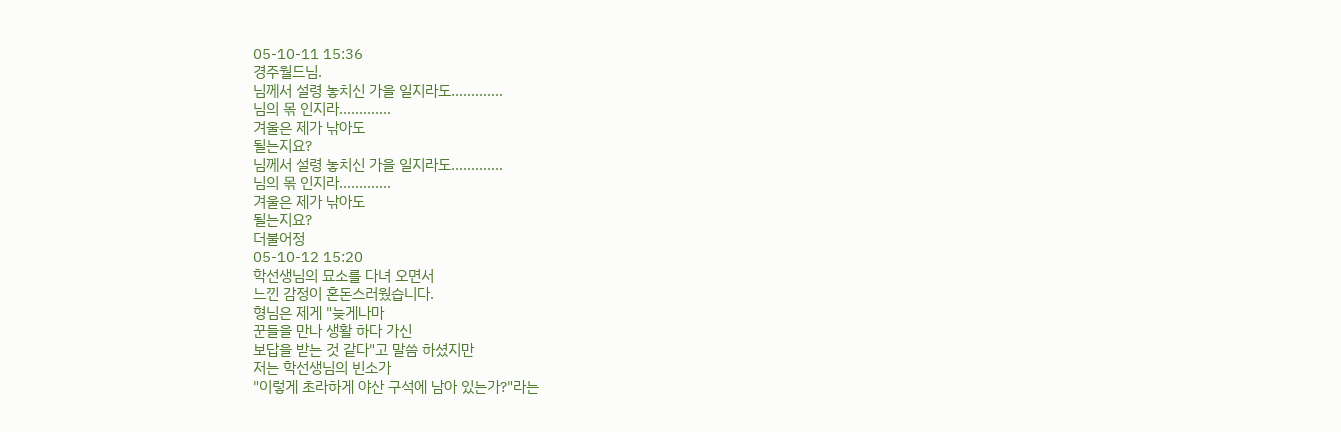05-10-11 15:36
경주월드님.
님께서 설령 놓치신 가을 일지라도.............
님의 몪 인지라.............
겨울은 제가 낚아도
될는지요?
님께서 설령 놓치신 가을 일지라도.............
님의 몪 인지라.............
겨울은 제가 낚아도
될는지요?
더불어정
05-10-12 15:20
학선생님의 묘소를 다녀 오면서
느낀 감정이 혼돈스러웠습니다.
형님은 제게 "늦게나마
꾼들을 만나 생활 하다 가신
보답을 받는 것 같다"고 말씀 하셨지만
저는 학선생님의 빈소가
"이렇게 초라하게 야산 구석에 남아 있는가?"라는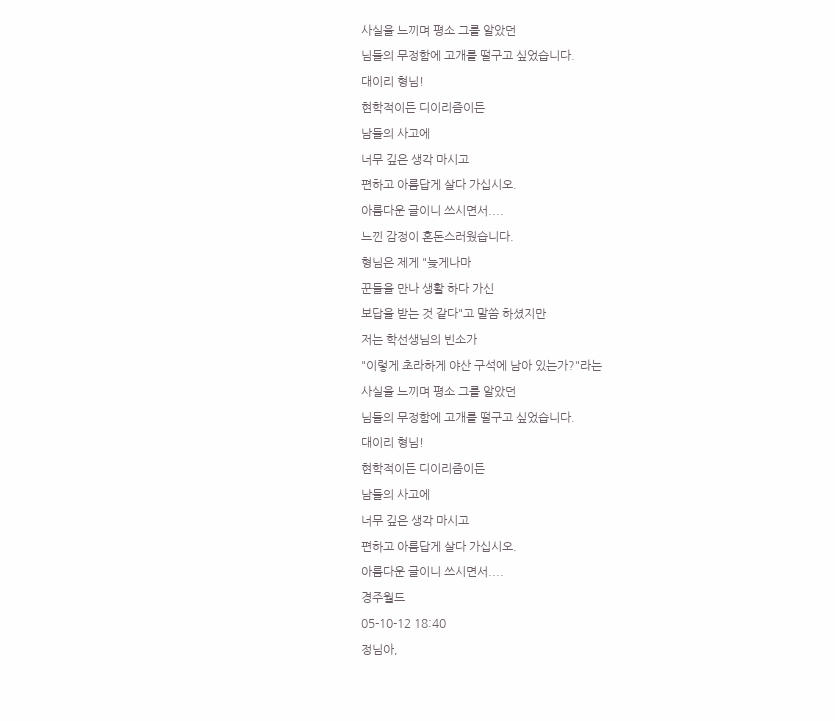사실을 느끼며 평소 그를 알았던
님들의 무정함에 고개를 떨구고 싶었습니다.
대이리 형님!
현학적이든 디이리즘이든
남들의 사고에
너무 깊은 생각 마시고
편하고 아름답게 살다 가십시오.
아름다운 글이니 쓰시면서....
느낀 감정이 혼돈스러웠습니다.
형님은 제게 "늦게나마
꾼들을 만나 생활 하다 가신
보답을 받는 것 같다"고 말씀 하셨지만
저는 학선생님의 빈소가
"이렇게 초라하게 야산 구석에 남아 있는가?"라는
사실을 느끼며 평소 그를 알았던
님들의 무정함에 고개를 떨구고 싶었습니다.
대이리 형님!
현학적이든 디이리즘이든
남들의 사고에
너무 깊은 생각 마시고
편하고 아름답게 살다 가십시오.
아름다운 글이니 쓰시면서....
경주월드
05-10-12 18:40
정님아,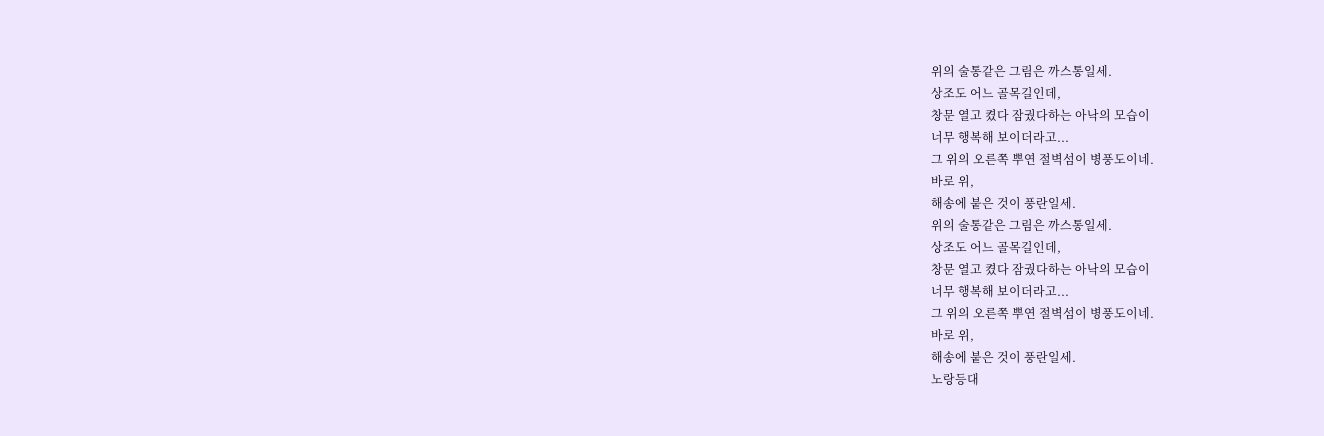위의 술통같은 그림은 까스통일세.
상조도 어느 골목길인데,
창문 열고 켰다 잠궜다하는 아낙의 모습이
너무 행복해 보이더라고...
그 위의 오른쪽 뿌연 절벽섬이 병풍도이네.
바로 위,
해송에 붙은 것이 풍란일세.
위의 술통같은 그림은 까스통일세.
상조도 어느 골목길인데,
창문 열고 켰다 잠궜다하는 아낙의 모습이
너무 행복해 보이더라고...
그 위의 오른쪽 뿌연 절벽섬이 병풍도이네.
바로 위,
해송에 붙은 것이 풍란일세.
노랑등대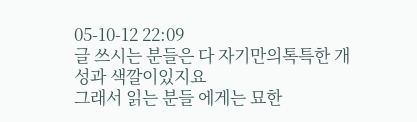05-10-12 22:09
글 쓰시는 분들은 다 자기만의톡특한 개성과 색깔이있지요
그래서 읽는 분들 에게는 묘한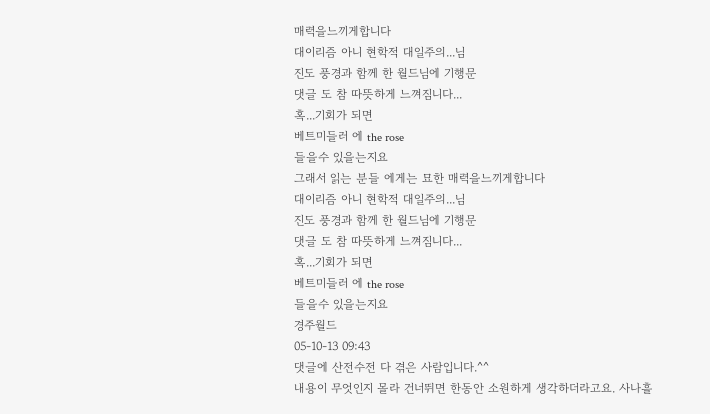매력을느끼게합니다
대이리즘 아니 현학적 대일주의...님
진도 풍경과 함께 한 월드님에 기행문
댓글 도 참 따뜻하게 느껴짐니다...
혹...기회가 되면
베트미들러 에 the rose
들을수 있을는지요
그래서 읽는 분들 에게는 묘한 매력을느끼게합니다
대이리즘 아니 현학적 대일주의...님
진도 풍경과 함께 한 월드님에 기행문
댓글 도 참 따뜻하게 느껴짐니다...
혹...기회가 되면
베트미들러 에 the rose
들을수 있을는지요
경주월드
05-10-13 09:43
댓글에 산전수전 다 겪은 사람입니다.^^
내용이 무엇인지 몰라 건너뛰면 한동안 소원하게 생각하더라고요. 사나흘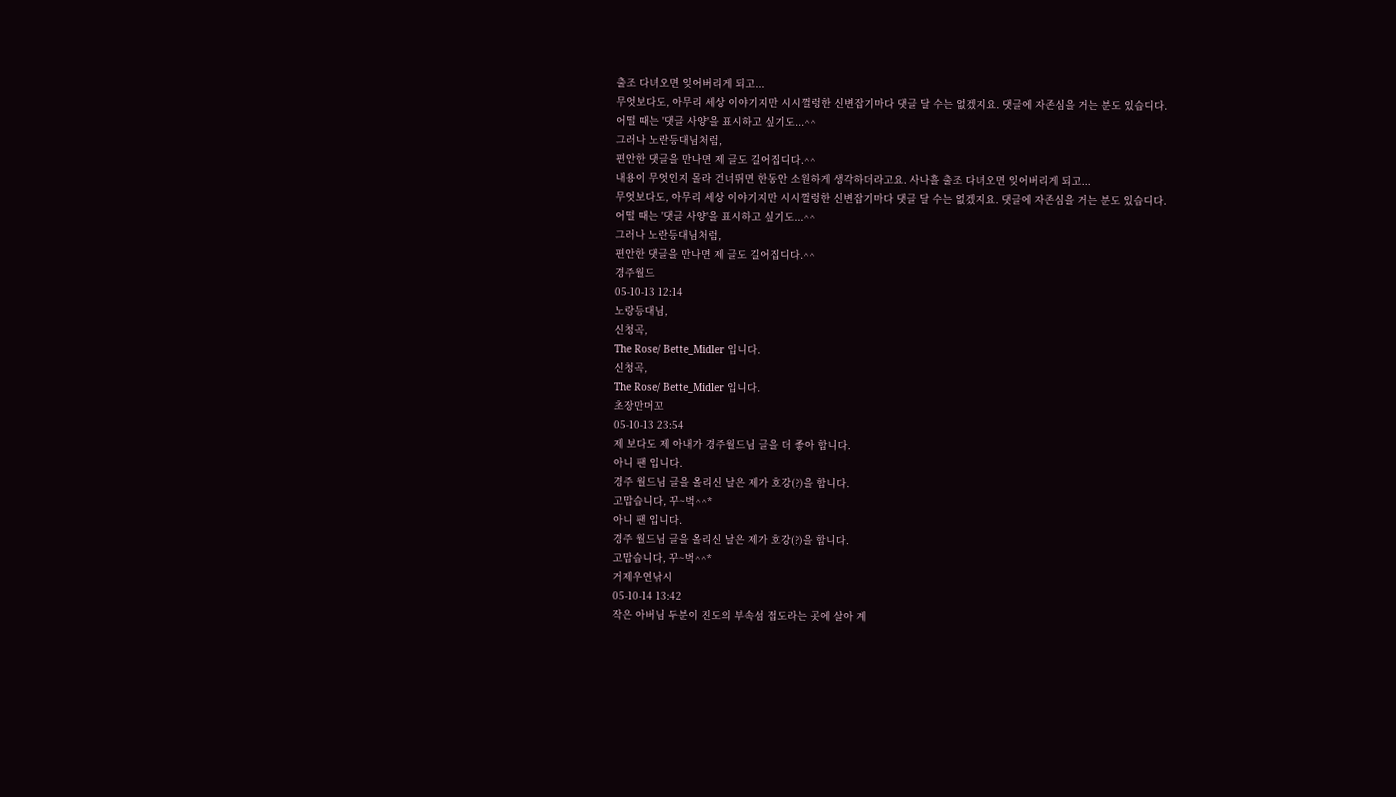출조 다녀오면 잊어버리게 되고...
무엇보다도, 아무리 세상 이야기지만 시시껄렁한 신변잡기마다 댓글 달 수는 없겠지요. 댓글에 자존심을 거는 분도 있습디다.
어떨 때는 '댓글 사양'을 표시하고 싶기도...^^
그러나 노란등대님처럼,
편안한 댓글을 만나면 제 글도 길어집디다.^^
내용이 무엇인지 몰라 건너뛰면 한동안 소원하게 생각하더라고요. 사나흘 출조 다녀오면 잊어버리게 되고...
무엇보다도, 아무리 세상 이야기지만 시시껄렁한 신변잡기마다 댓글 달 수는 없겠지요. 댓글에 자존심을 거는 분도 있습디다.
어떨 때는 '댓글 사양'을 표시하고 싶기도...^^
그러나 노란등대님처럼,
편안한 댓글을 만나면 제 글도 길어집디다.^^
경주월드
05-10-13 12:14
노랑등대님,
신청곡,
The Rose/ Bette_Midler 입니다.
신청곡,
The Rose/ Bette_Midler 입니다.
초장만머꼬
05-10-13 23:54
제 보다도 제 아내가 경주월드님 글을 더 좋아 합니다.
아니 팬 입니다.
경주 월드님 글을 올리신 날은 제가 호강(?)을 합니다.
고맙습니다, 꾸~벅^^*
아니 팬 입니다.
경주 월드님 글을 올리신 날은 제가 호강(?)을 합니다.
고맙습니다, 꾸~벅^^*
거제우연낚시
05-10-14 13:42
작은 아버님 두분이 진도의 부속섬 접도라는 곳에 살아 계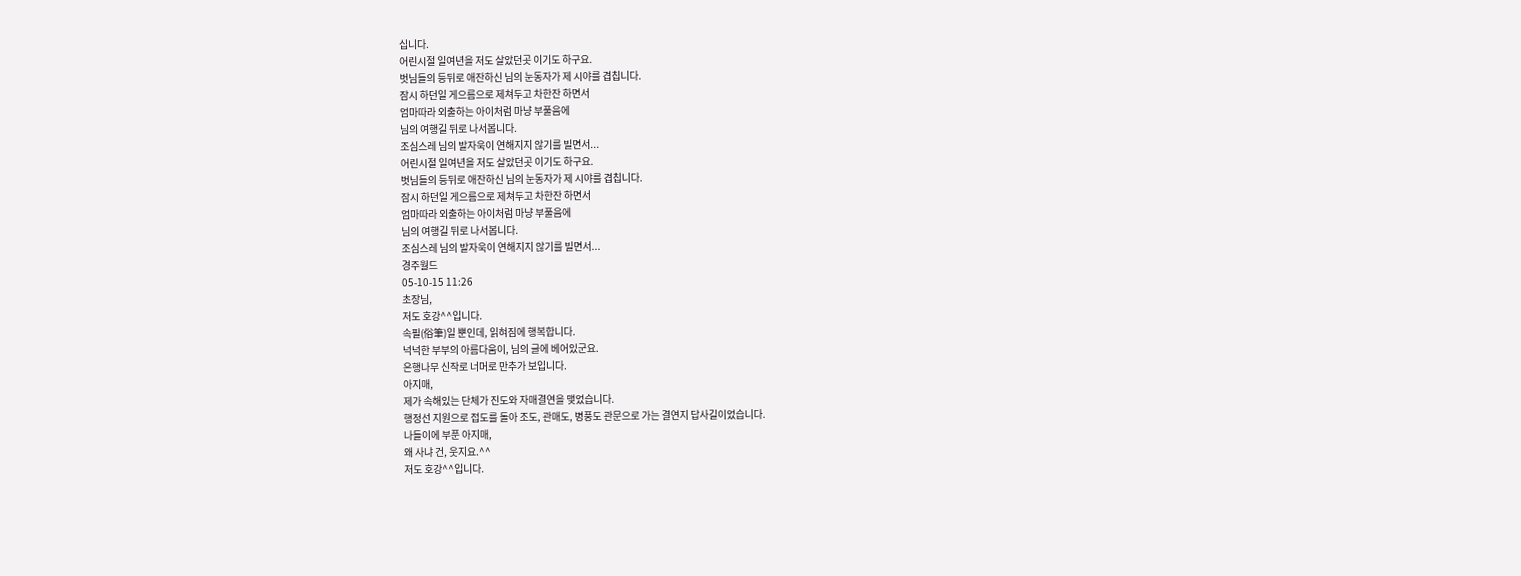십니다.
어린시절 일여년을 저도 살았던곳 이기도 하구요.
벗님들의 등뒤로 애잔하신 님의 눈동자가 제 시야를 겹칩니다.
잠시 하던일 게으름으로 제쳐두고 차한잔 하면서
엄마따라 외출하는 아이처럼 마냥 부풀음에
님의 여행길 뒤로 나서봅니다.
조심스레 님의 발자욱이 연해지지 않기를 빌면서...
어린시절 일여년을 저도 살았던곳 이기도 하구요.
벗님들의 등뒤로 애잔하신 님의 눈동자가 제 시야를 겹칩니다.
잠시 하던일 게으름으로 제쳐두고 차한잔 하면서
엄마따라 외출하는 아이처럼 마냥 부풀음에
님의 여행길 뒤로 나서봅니다.
조심스레 님의 발자욱이 연해지지 않기를 빌면서...
경주월드
05-10-15 11:26
초장님,
저도 호강^^입니다.
속필(俗筆)일 뿐인데, 읽혀짐에 행복합니다.
넉넉한 부부의 아름다움이, 님의 글에 베어있군요.
은행나무 신작로 너머로 만추가 보입니다.
아지매,
제가 속해있는 단체가 진도와 자매결연을 맺었습니다.
행정선 지원으로 접도를 돌아 조도, 관매도, 병풍도 관문으로 가는 결연지 답사길이었습니다.
나들이에 부푼 아지매,
왜 사냐 건, 웃지요.^^
저도 호강^^입니다.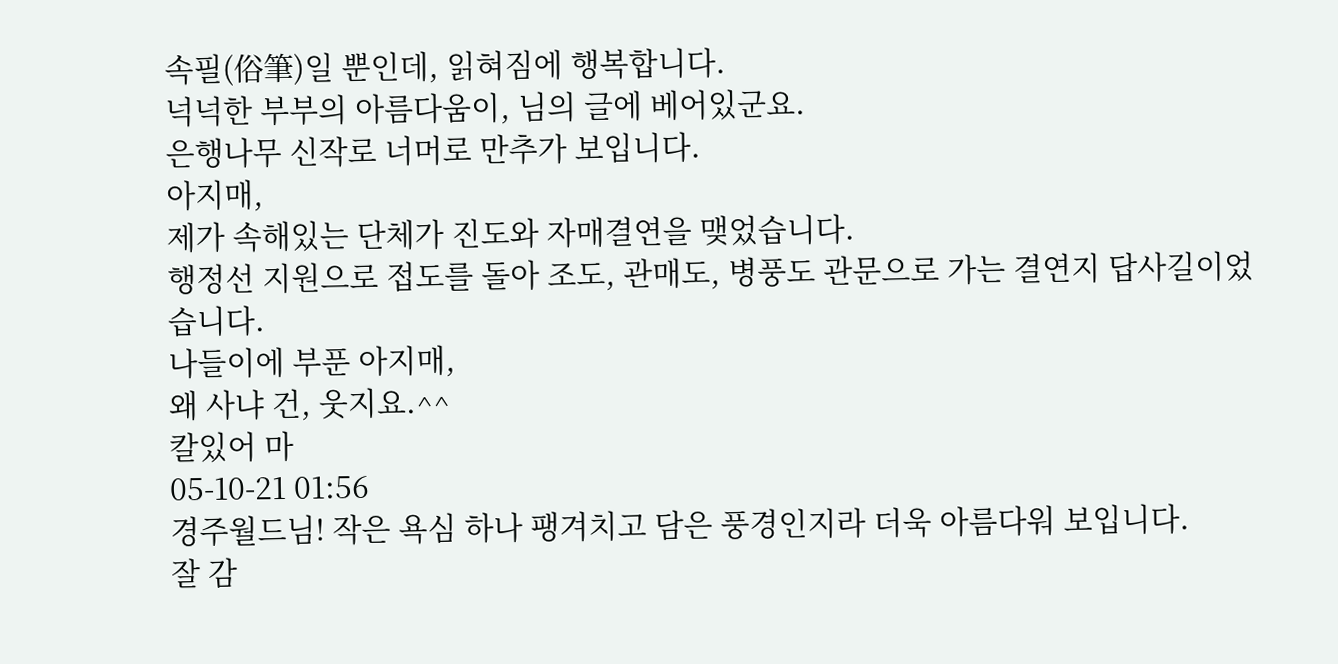속필(俗筆)일 뿐인데, 읽혀짐에 행복합니다.
넉넉한 부부의 아름다움이, 님의 글에 베어있군요.
은행나무 신작로 너머로 만추가 보입니다.
아지매,
제가 속해있는 단체가 진도와 자매결연을 맺었습니다.
행정선 지원으로 접도를 돌아 조도, 관매도, 병풍도 관문으로 가는 결연지 답사길이었습니다.
나들이에 부푼 아지매,
왜 사냐 건, 웃지요.^^
칼있어 마
05-10-21 01:56
경주월드님! 작은 욕심 하나 팽겨치고 담은 풍경인지라 더욱 아름다워 보입니다.
잘 감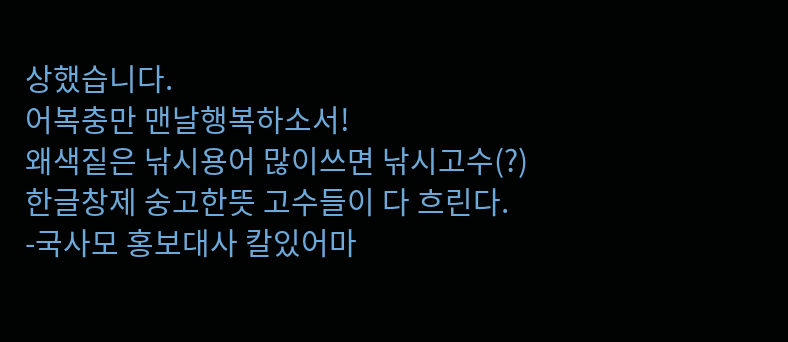상했습니다.
어복충만 맨날행복하소서!
왜색짙은 낚시용어 많이쓰면 낚시고수(?)
한글창제 숭고한뜻 고수들이 다 흐린다.
-국사모 홍보대사 칼있어마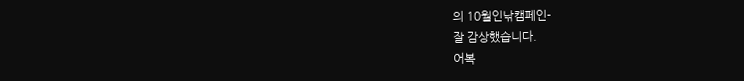의 10월인낚캠페인-
잘 감상했습니다.
어복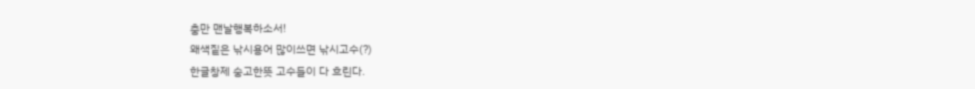충만 맨날행복하소서!
왜색짙은 낚시용어 많이쓰면 낚시고수(?)
한글창제 숭고한뜻 고수들이 다 흐린다.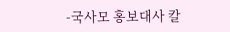-국사모 홍보대사 칼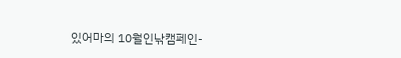있어마의 10월인낚캠페인-